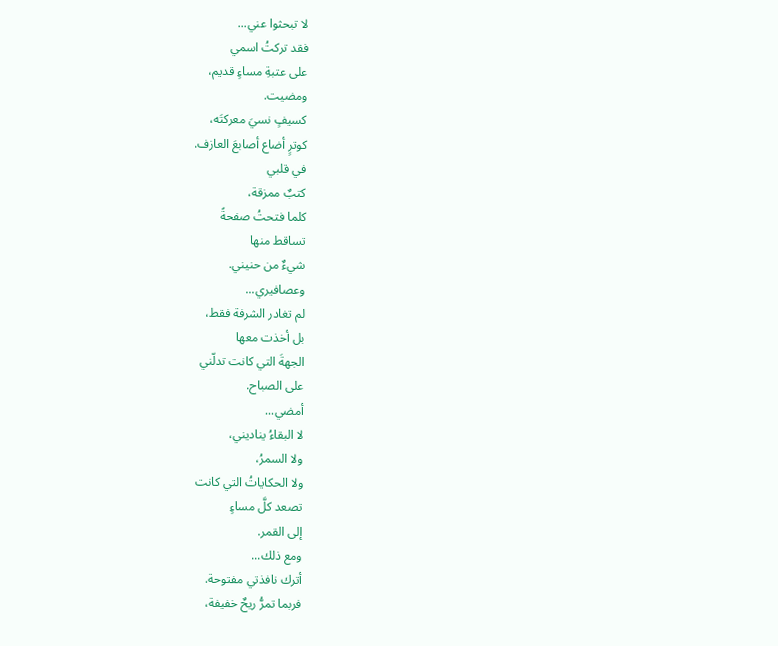لا تبحثوا عني...
فقد تركتُ اسمي
على عتبةِ مساءٍ قديم،
ومضيت.
كسيفٍ نسيَ معركتَه،
كوترٍ أضاع أصابعَ العازف.
في قلبي
كتبٌ ممزقة،
كلما فتحتُ صفحةً
تساقط منها
شيءٌ من حنيني.
وعصافيري...
لم تغادر الشرفة فقط،
بل أخذت معها
الجهةَ التي كانت تدلّني
على الصباح.
أمضي...
لا البقاءُ يناديني،
ولا السمرُ،
ولا الحكاياتُ التي كانت
تصعد كلَّ مساءٍ
إلى القمر.
ومع ذلك...
أترك نافذتي مفتوحة.
فربما تمرُّ ريحٌ خفيفة،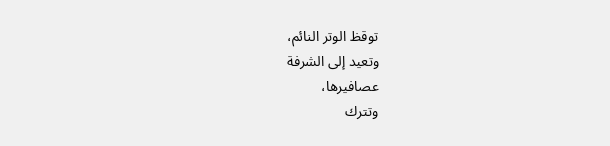توقظ الوتر النائم،
وتعيد إلى الشرفة
عصافيرها،
وتترك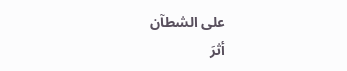على الشطآن
أثرَ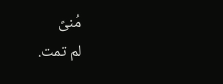مُنىً
لم تمت.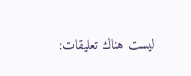ليست هناك تعليقات: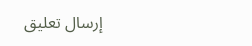إرسال تعليق